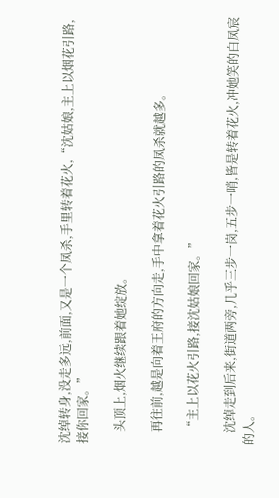沈绰转身,没走多远,前面,又是一个凤杀,手里转着花火,“沈姑娘,主上以烟花引路,接你回家。”

    头顶上,烟火继续跟着她绽放。

    再往前,越是向着王府的方向走,手中拿着花火引路的凤杀就越多。

    “主上以花火引路,接沈姑娘回家。”

    沈绰走到后来,街道两旁,几乎三步一岗,五步一哨,皆是转着花火,冲她笑的白凤宸的人。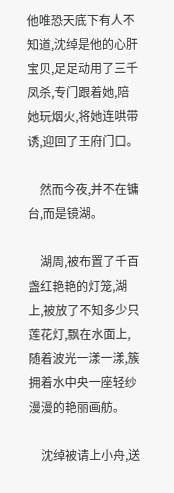他唯恐天底下有人不知道,沈绰是他的心肝宝贝,足足动用了三千凤杀,专门跟着她,陪她玩烟火,将她连哄带诱,迎回了王府门口。

    然而今夜,并不在镛台,而是镜湖。

    湖周,被布置了千百盏红艳艳的灯笼,湖上,被放了不知多少只莲花灯,飘在水面上,随着波光一漾一漾,簇拥着水中央一座轻纱漫漫的艳丽画舫。

    沈绰被请上小舟,送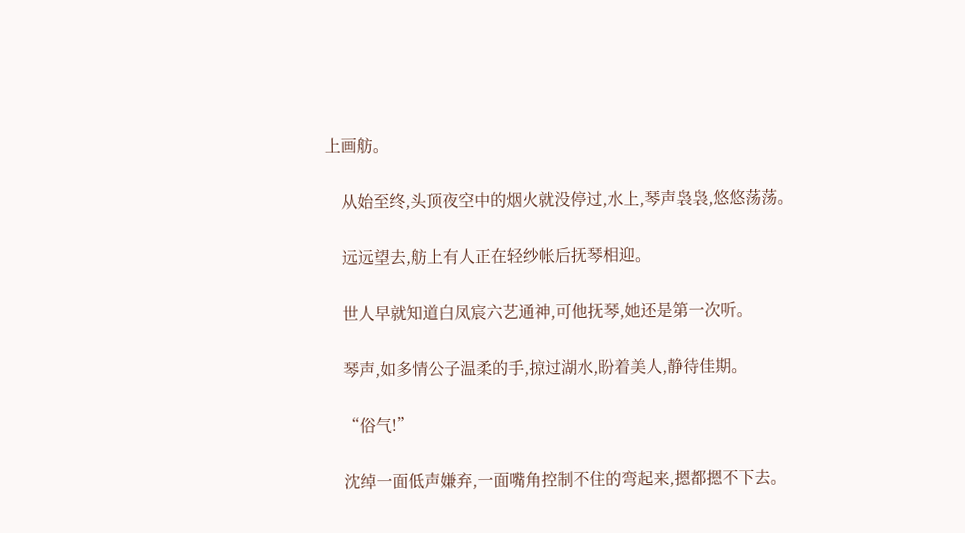上画舫。

    从始至终,头顶夜空中的烟火就没停过,水上,琴声袅袅,悠悠荡荡。

    远远望去,舫上有人正在轻纱帐后抚琴相迎。

    世人早就知道白凤宸六艺通神,可他抚琴,她还是第一次听。

    琴声,如多情公子温柔的手,掠过湖水,盼着美人,静待佳期。

    “俗气!”

    沈绰一面低声嫌弃,一面嘴角控制不住的弯起来,摁都摁不下去。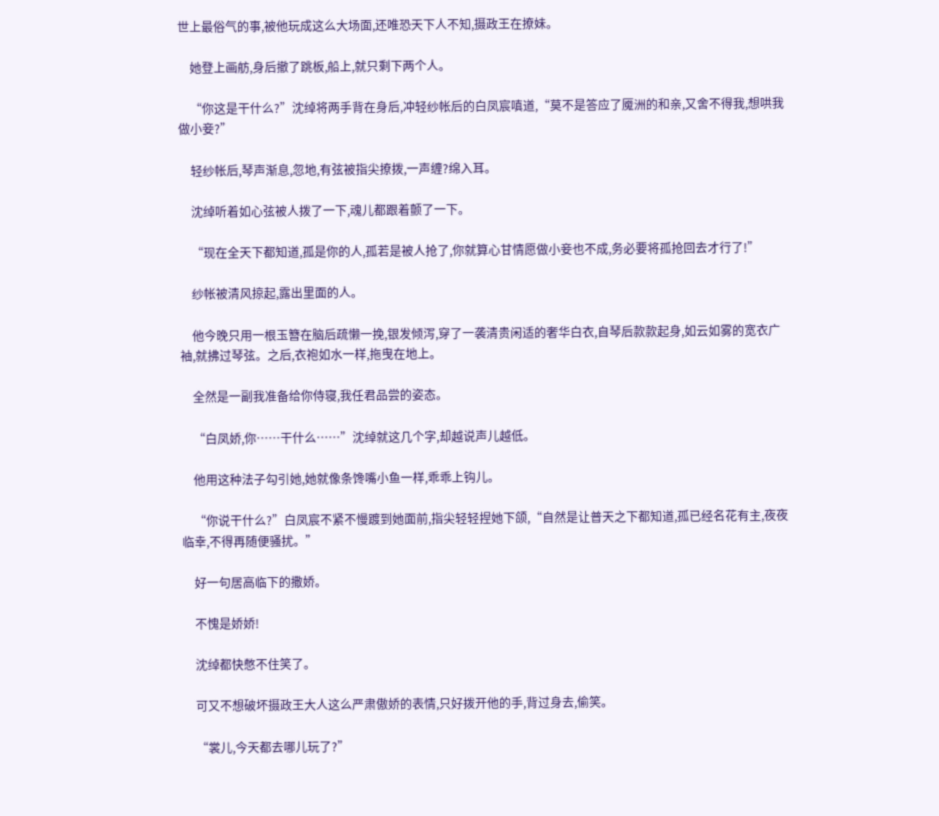世上最俗气的事,被他玩成这么大场面,还唯恐天下人不知,摄政王在撩妹。

    她登上画舫,身后撤了跳板,船上,就只剩下两个人。

    “你这是干什么?”沈绰将两手背在身后,冲轻纱帐后的白凤宸嗔道,“莫不是答应了魇洲的和亲,又舍不得我,想哄我做小妾?”

    轻纱帐后,琴声渐息,忽地,有弦被指尖撩拨,一声缠?绵入耳。

    沈绰听着如心弦被人拨了一下,魂儿都跟着颤了一下。

    “现在全天下都知道,孤是你的人,孤若是被人抢了,你就算心甘情愿做小妾也不成,务必要将孤抢回去才行了!”

    纱帐被清风掠起,露出里面的人。

    他今晚只用一根玉簪在脑后疏懒一挽,银发倾泻,穿了一袭清贵闲适的奢华白衣,自琴后款款起身,如云如雾的宽衣广袖,就拂过琴弦。之后,衣袍如水一样,拖曳在地上。

    全然是一副我准备给你侍寝,我任君品尝的姿态。

    “白凤娇,你……干什么……”沈绰就这几个字,却越说声儿越低。

    他用这种法子勾引她,她就像条馋嘴小鱼一样,乖乖上钩儿。

    “你说干什么?”白凤宸不紧不慢踱到她面前,指尖轻轻捏她下颌,“自然是让普天之下都知道,孤已经名花有主,夜夜临幸,不得再随便骚扰。”

    好一句居高临下的撒娇。

    不愧是娇娇!

    沈绰都快憋不住笑了。

    可又不想破坏摄政王大人这么严肃傲娇的表情,只好拨开他的手,背过身去,偷笑。

    “裳儿,今天都去哪儿玩了?”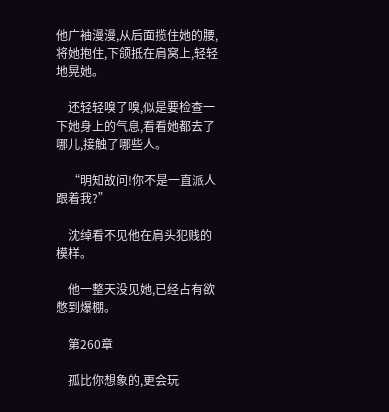他广袖漫漫,从后面揽住她的腰,将她抱住,下颌抵在肩窝上,轻轻地晃她。

    还轻轻嗅了嗅,似是要检查一下她身上的气息,看看她都去了哪儿,接触了哪些人。

    “明知故问!你不是一直派人跟着我?”

    沈绰看不见他在肩头犯贱的模样。

    他一整天没见她,已经占有欲憋到爆棚。

    第260章

    孤比你想象的,更会玩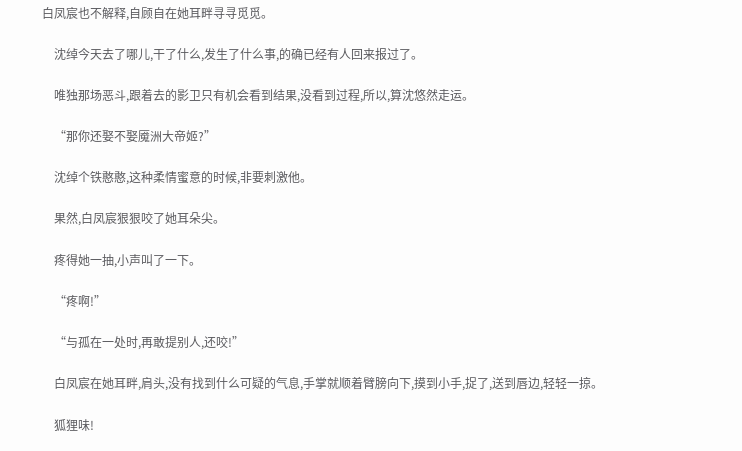白凤宸也不解释,自顾自在她耳畔寻寻觅觅。

    沈绰今天去了哪儿,干了什么,发生了什么事,的确已经有人回来报过了。

    唯独那场恶斗,跟着去的影卫只有机会看到结果,没看到过程,所以,算沈悠然走运。

    “那你还娶不娶魇洲大帝姬?”

    沈绰个铁憨憨,这种柔情蜜意的时候,非要刺激他。

    果然,白凤宸狠狠咬了她耳朵尖。

    疼得她一抽,小声叫了一下。

    “疼啊!”

    “与孤在一处时,再敢提别人,还咬!”

    白凤宸在她耳畔,肩头,没有找到什么可疑的气息,手掌就顺着臂膀向下,摸到小手,捉了,送到唇边,轻轻一掠。

    狐狸味!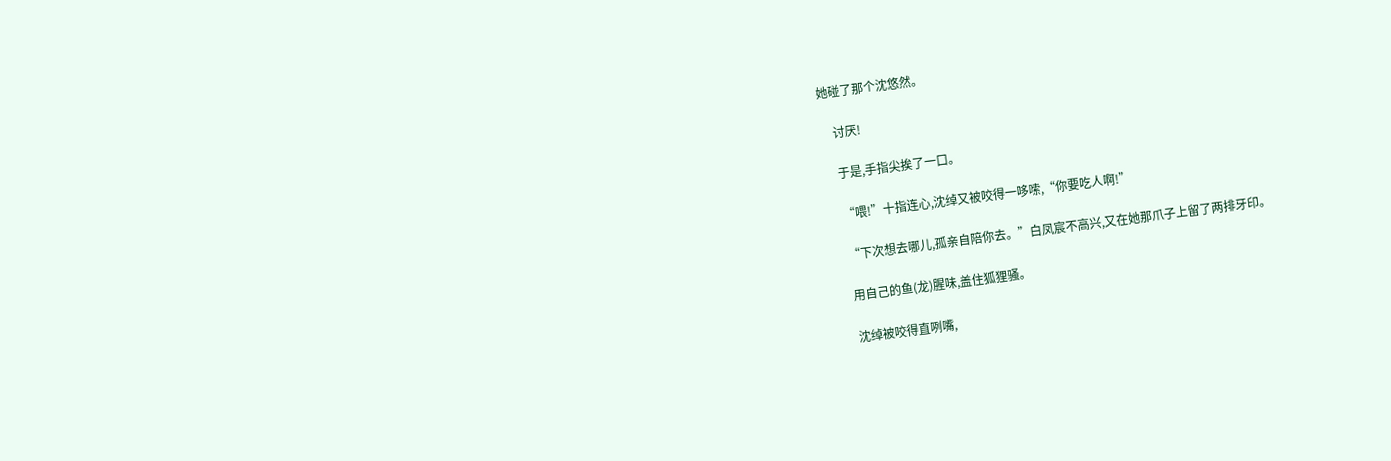她碰了那个沈悠然。

    讨厌!

    于是,手指尖挨了一口。

    “喂!”十指连心,沈绰又被咬得一哆嗦,“你要吃人啊!”

    “下次想去哪儿,孤亲自陪你去。”白凤宸不高兴,又在她那爪子上留了两排牙印。

    用自己的鱼(龙)腥味,盖住狐狸骚。

    沈绰被咬得直咧嘴,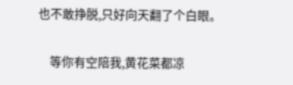也不敢挣脱,只好向天翻了个白眼。

    等你有空陪我,黄花菜都凉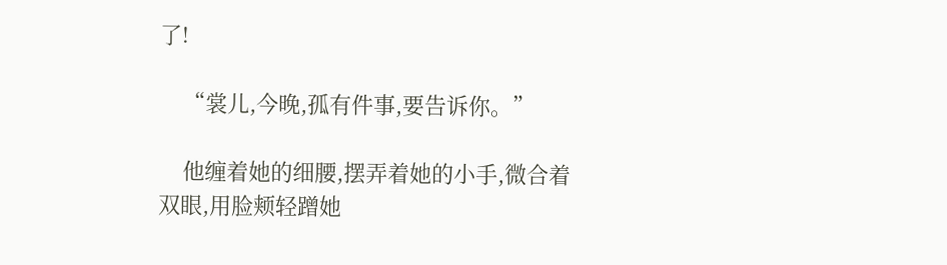了!

    “裳儿,今晚,孤有件事,要告诉你。”

    他缠着她的细腰,摆弄着她的小手,微合着双眼,用脸颊轻蹭她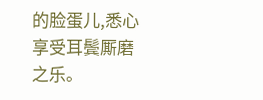的脸蛋儿,悉心享受耳鬓厮磨之乐。